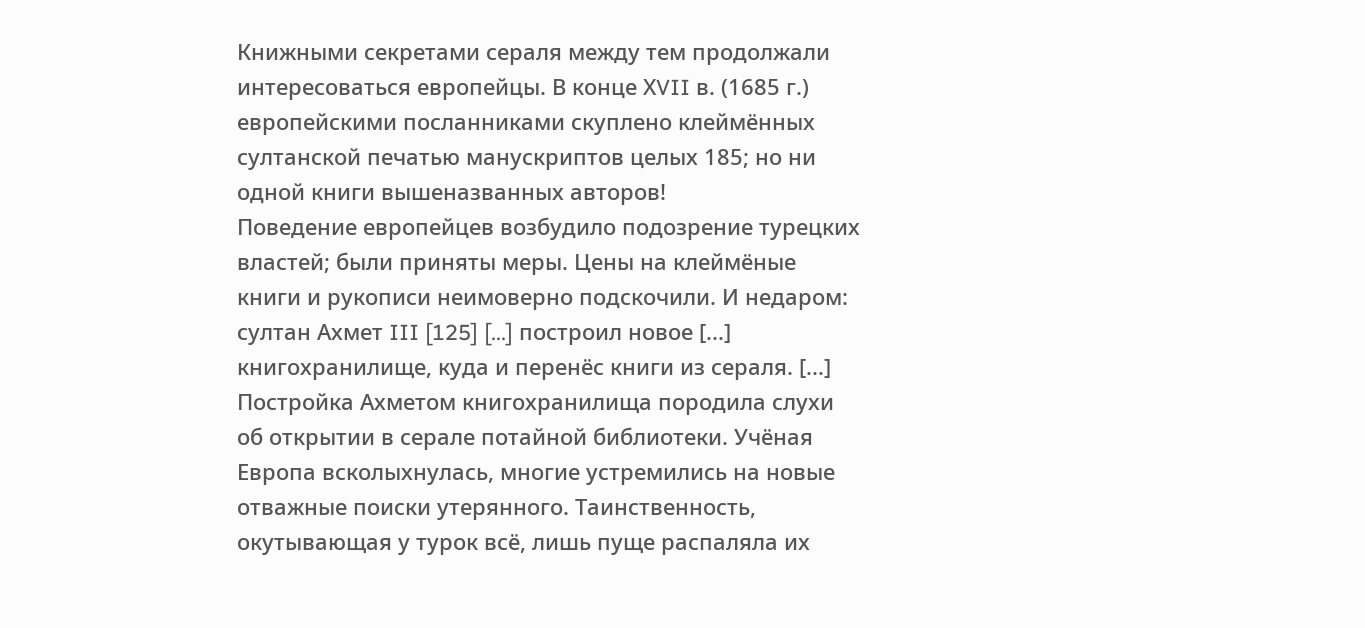Книжными секретами сераля между тем продолжали интересоваться европейцы. В конце ХVII в. (1685 г.) европейскими посланниками скуплено клеймённых султанской печатью манускриптов целых 185; но ни одной книги вышеназванных авторов!
Поведение европейцев возбудило подозрение турецких властей; были приняты меры. Цены на клеймёные книги и рукописи неимоверно подскочили. И недаром: султан Ахмет III [125] [...] построил новое [...] книгохранилище, куда и перенёс книги из сераля. [...]
Постройка Ахметом книгохранилища породила слухи об открытии в серале потайной библиотеки. Учёная Европа всколыхнулась, многие устремились на новые отважные поиски утерянного. Таинственность, окутывающая у турок всё, лишь пуще распаляла их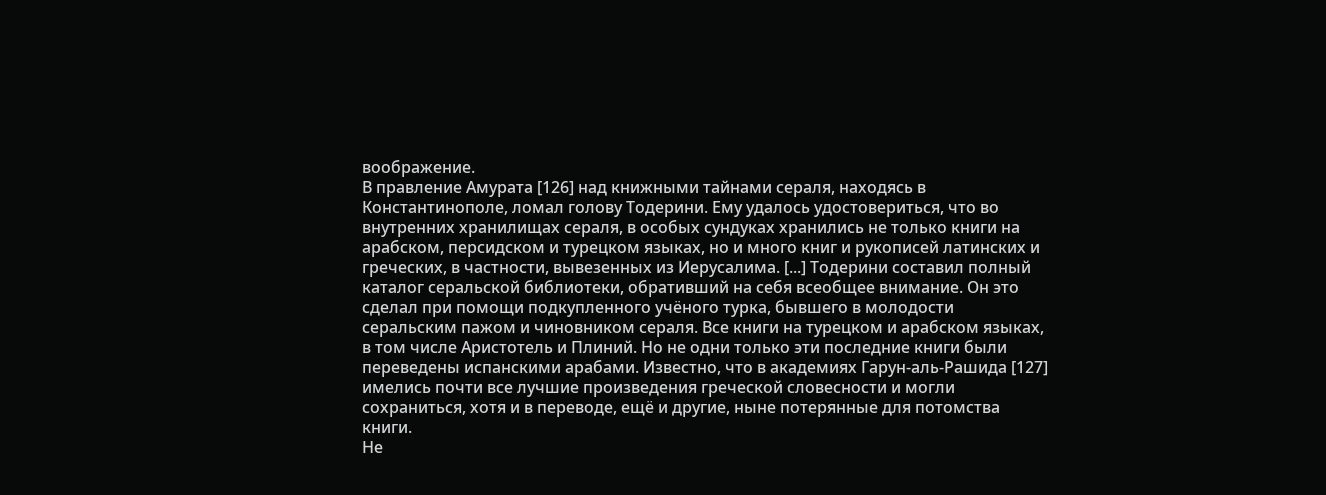воображение.
В правление Амурата [126] над книжными тайнами сераля, находясь в Константинополе, ломал голову Тодерини. Ему удалось удостовериться, что во внутренних хранилищах сераля, в особых сундуках хранились не только книги на арабском, персидском и турецком языках, но и много книг и рукописей латинских и греческих, в частности, вывезенных из Иерусалима. [...] Тодерини составил полный каталог серальской библиотеки, обративший на себя всеобщее внимание. Он это сделал при помощи подкупленного учёного турка, бывшего в молодости серальским пажом и чиновником сераля. Все книги на турецком и арабском языках, в том числе Аристотель и Плиний. Но не одни только эти последние книги были переведены испанскими арабами. Известно, что в академиях Гарун-аль-Рашида [127] имелись почти все лучшие произведения греческой словесности и могли сохраниться, хотя и в переводе, ещё и другие, ныне потерянные для потомства книги.
Не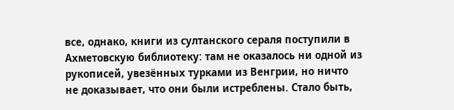все, однако, книги из султанского сераля поступили в Ахметовскую библиотеку: там не оказалось ни одной из рукописей, увезённых турками из Венгрии, но ничто не доказывает, что они были истреблены. Стало быть,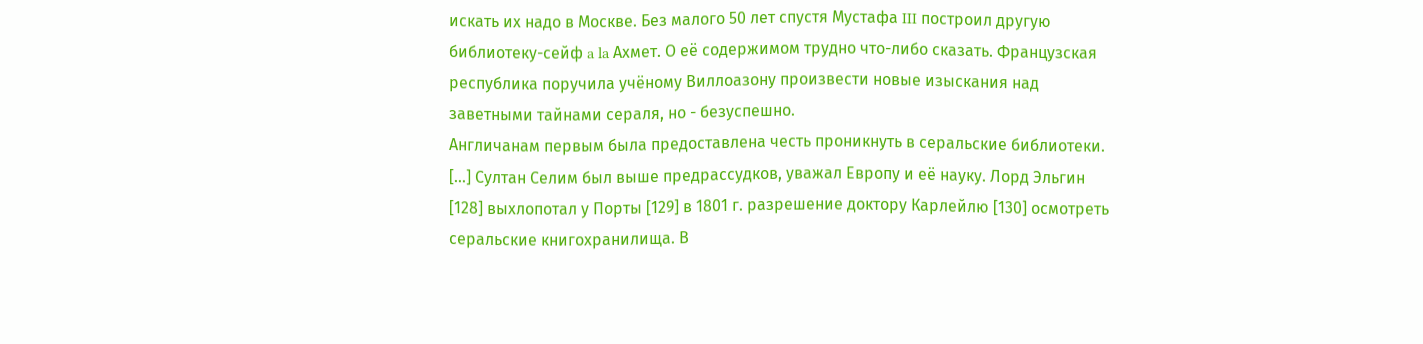искать их надо в Москве. Без малого 50 лет спустя Мустафа III построил другую библиотеку-сейф a la Ахмет. О её содержимом трудно что-либо сказать. Французская республика поручила учёному Виллоазону произвести новые изыскания над заветными тайнами сераля, но - безуспешно.
Англичанам первым была предоставлена честь проникнуть в серальские библиотеки. [...] Султан Селим был выше предрассудков, уважал Европу и её науку. Лорд Эльгин [128] выхлопотал у Порты [129] в 1801 г. разрешение доктору Карлейлю [130] осмотреть серальские книгохранилища. В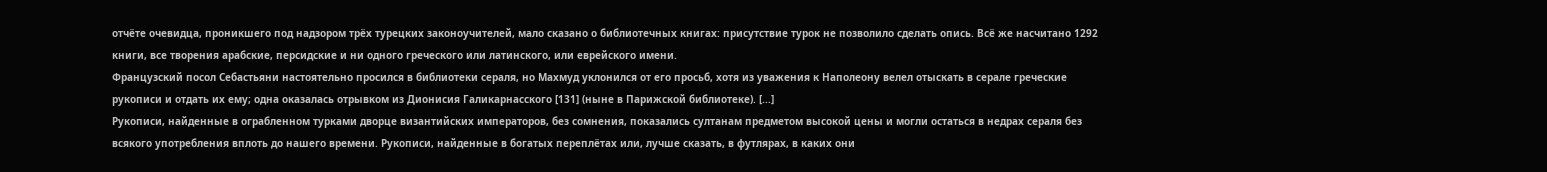отчёте очевидца, проникшего под надзором трёх турецких законоучителей, мало сказано о библиотечных книгах: присутствие турок не позволило сделать опись. Всё же насчитано 1292 книги, все творения арабские, персидские и ни одного греческого или латинского, или еврейского имени.
Французский посол Себастьяни настоятельно просился в библиотеки сераля, но Махмуд уклонился от его просьб, хотя из уважения к Наполеону велел отыскать в серале греческие рукописи и отдать их ему; одна оказалась отрывком из Дионисия Галикарнасского [131] (ныне в Парижской библиотеке). [...]
Рукописи, найденные в ограбленном турками дворце византийских императоров, без сомнения, показались султанам предметом высокой цены и могли остаться в недрах сераля без всякого употребления вплоть до нашего времени. Рукописи, найденные в богатых переплётах или, лучше сказать, в футлярах, в каких они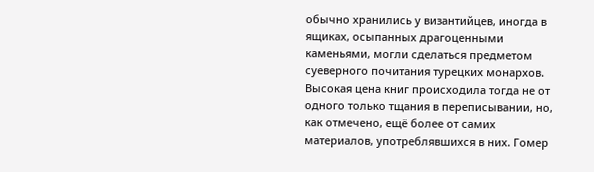обычно хранились у византийцев, иногда в ящиках, осыпанных драгоценными каменьями, могли сделаться предметом суеверного почитания турецких монархов.
Высокая цена книг происходила тогда не от одного только тщания в переписывании, но, как отмечено, ещё более от самих материалов, употреблявшихся в них. Гомер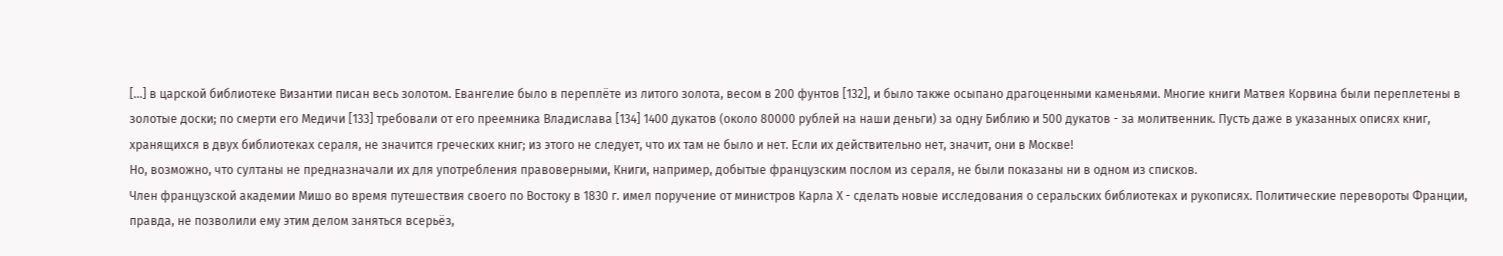[...] в царской библиотеке Византии писан весь золотом. Евангелие было в переплёте из литого золота, весом в 200 фунтов [132], и было также осыпано драгоценными каменьями. Многие книги Матвея Корвина были переплетены в золотые доски; по смерти его Медичи [133] требовали от его преемника Владислава [134] 1400 дукатов (около 80000 рублей на наши деньги) за одну Библию и 500 дукатов - за молитвенник. Пусть даже в указанных описях книг, хранящихся в двух библиотеках сераля, не значится греческих книг; из этого не следует, что их там не было и нет. Если их действительно нет, значит, они в Москве!
Но, возможно, что султаны не предназначали их для употребления правоверными, Книги, например, добытые французским послом из сераля, не были показаны ни в одном из списков.
Член французской академии Мишо во время путешествия своего по Востоку в 1830 г. имел поручение от министров Карла Х - сделать новые исследования о серальских библиотеках и рукописях. Политические перевороты Франции, правда, не позволили ему этим делом заняться всерьёз,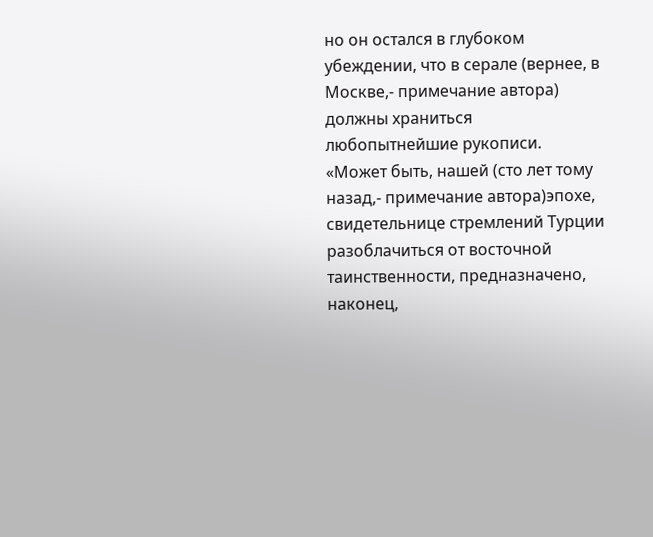но он остался в глубоком убеждении, что в серале (вернее, в Москве,- примечание автора) должны храниться любопытнейшие рукописи.
«Может быть, нашей (сто лет тому назад,- примечание автора)эпохе, свидетельнице стремлений Турции разоблачиться от восточной таинственности, предназначено, наконец,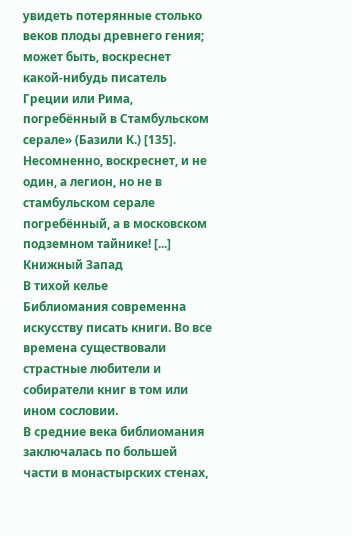увидеть потерянные столько веков плоды древнего гения; может быть, воскреснет какой-нибудь писатель Греции или Рима, погребённый в Стамбульском серале» (Базили К.) [135]. Несомненно, воскреснет, и не один, а легион, но не в стамбульском серале погребённый, а в московском подземном тайнике! [...]
Книжный Запад
В тихой келье
Библиомания современна искусству писать книги. Во все времена существовали страстные любители и собиратели книг в том или ином сословии.
В средние века библиомания заключалась по большей части в монастырских стенах,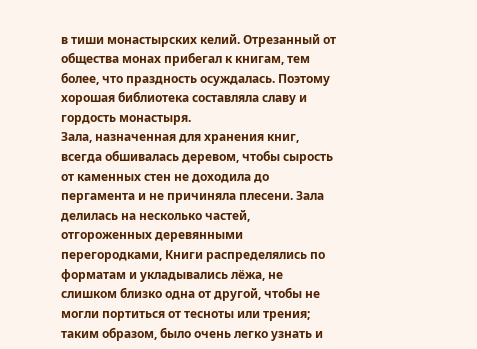в тиши монастырских келий. Отрезанный от общества монах прибегал к книгам, тем более, что праздность осуждалась. Поэтому хорошая библиотека составляла славу и гордость монастыря.
Зала, назначенная для хранения книг, всегда обшивалась деревом, чтобы сырость от каменных стен не доходила до пергамента и не причиняла плесени. Зала делилась на несколько частей, отгороженных деревянными перегородками, Книги распределялись по форматам и укладывались лёжа, не слишком близко одна от другой, чтобы не могли портиться от тесноты или трения; таким образом, было очень легко узнать и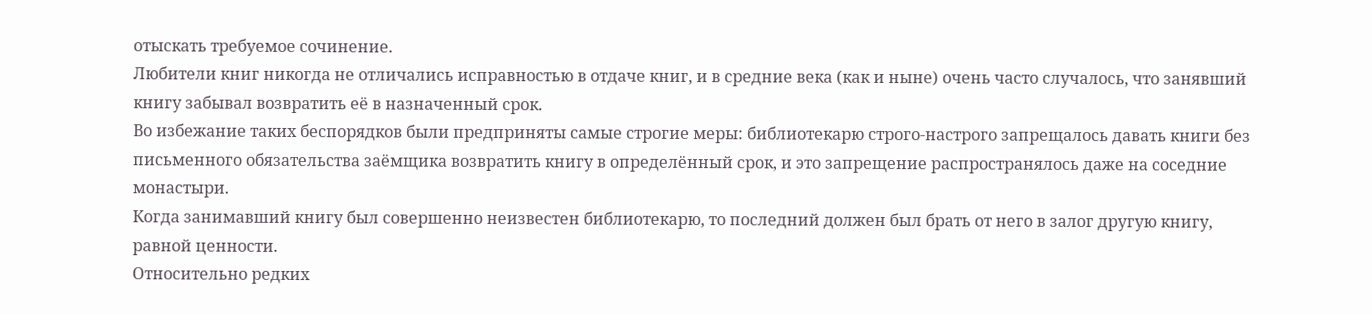отыскать требуемое сочинение.
Любители книг никогда не отличались исправностью в отдаче книг, и в средние века (как и ныне) очень часто случалось, что занявший книгу забывал возвратить её в назначенный срок.
Во избежание таких беспорядков были предприняты самые строгие меры: библиотекарю строго-настрого запрещалось давать книги без письменного обязательства заёмщика возвратить книгу в определённый срок, и это запрещение распространялось даже на соседние монастыри.
Когда занимавший книгу был совершенно неизвестен библиотекарю, то последний должен был брать от него в залог другую книгу, равной ценности.
Относительно редких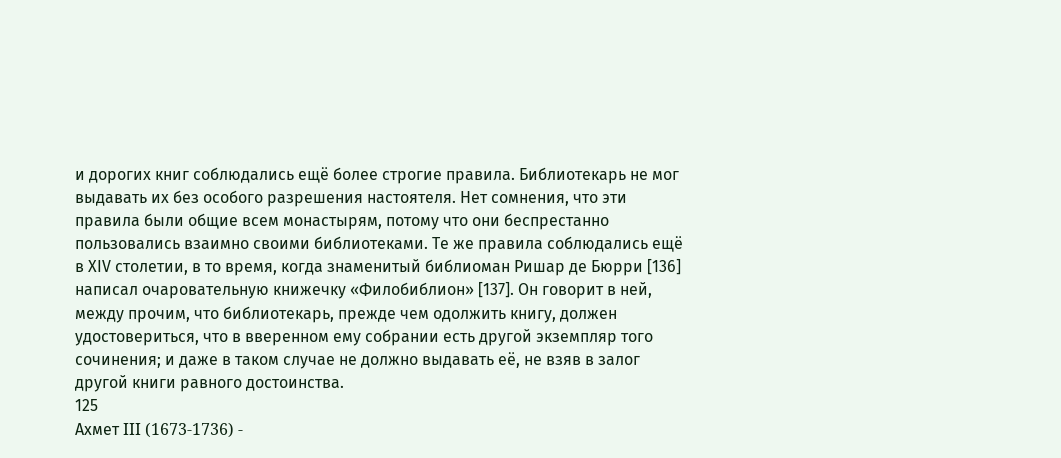и дорогих книг соблюдались ещё более строгие правила. Библиотекарь не мог выдавать их без особого разрешения настоятеля. Нет сомнения, что эти правила были общие всем монастырям, потому что они беспрестанно пользовались взаимно своими библиотеками. Те же правила соблюдались ещё в ХIV столетии, в то время, когда знаменитый библиоман Ришар де Бюрри [136] написал очаровательную книжечку «Филобиблион» [137]. Он говорит в ней, между прочим, что библиотекарь, прежде чем одолжить книгу, должен удостовериться, что в вверенном ему собрании есть другой экземпляр того сочинения; и даже в таком случае не должно выдавать её, не взяв в залог другой книги равного достоинства.
125
Ахмет III (1673-1736) -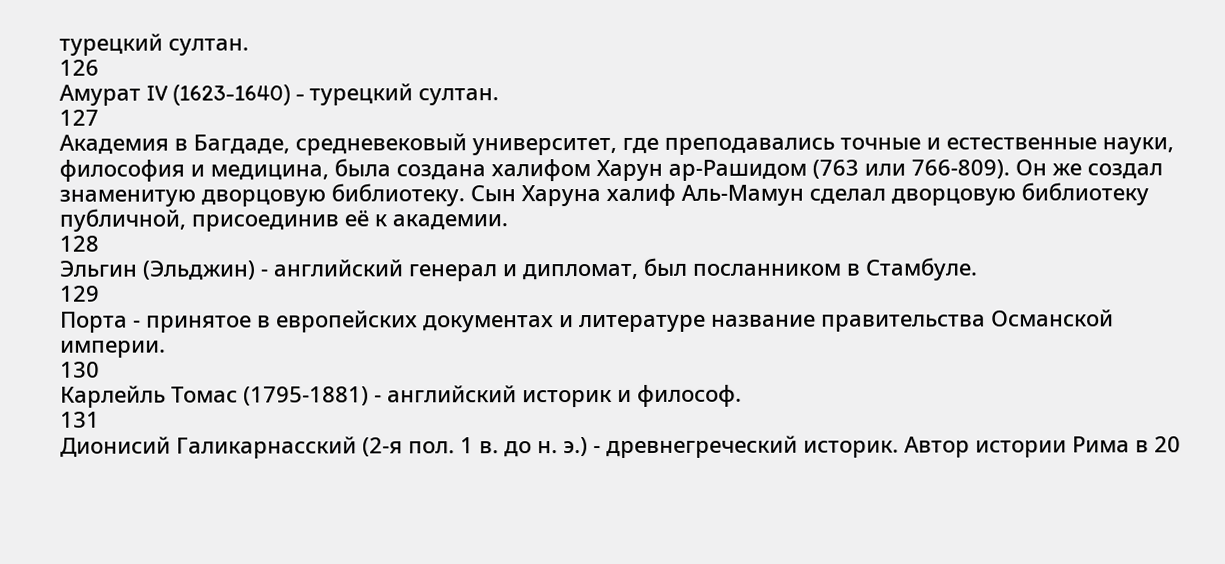турецкий султан.
126
Амурат IV (1623-1640) - турецкий султан.
127
Академия в Багдаде, средневековый университет, где преподавались точные и естественные науки, философия и медицина, была создана халифом Харун ар-Рашидом (763 или 766-809). Он же создал знаменитую дворцовую библиотеку. Сын Харуна халиф Аль-Мамун сделал дворцовую библиотеку публичной, присоединив её к академии.
128
Эльгин (Эльджин) - английский генерал и дипломат, был посланником в Стамбуле.
129
Порта - принятое в европейских документах и литературе название правительства Османской империи.
130
Карлейль Томас (1795-1881) - английский историк и философ.
131
Дионисий Галикарнасский (2-я пол. 1 в. до н. э.) - древнегреческий историк. Автор истории Рима в 20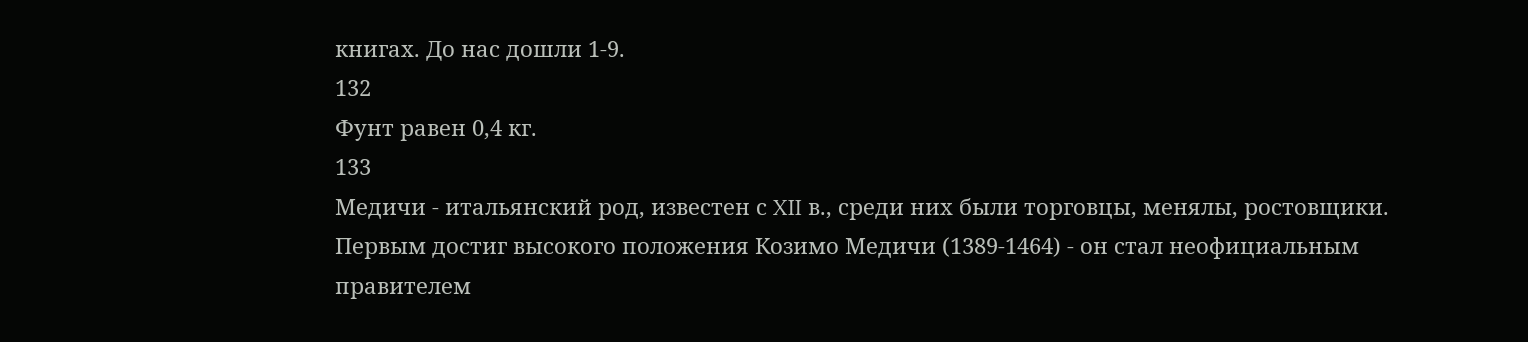книгах. До нас дошли 1-9.
132
Фунт равен 0,4 кг.
133
Медичи - итальянский род, известен с XII в., среди них были торговцы, менялы, ростовщики. Первым достиг высокого положения Козимо Медичи (1389-1464) - он стал неофициальным правителем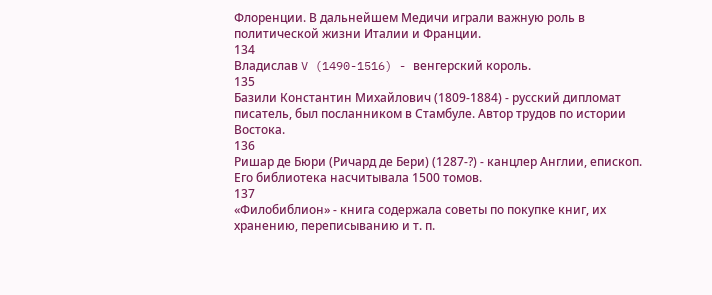Флоренции. В дальнейшем Медичи играли важную роль в политической жизни Италии и Франции.
134
Владислав V (1490-1516) - венгерский король.
135
Базили Константин Михайлович (1809-1884) - русский дипломат писатель, был посланником в Стамбуле. Автор трудов по истории Востока.
136
Ришар де Бюри (Ричард де Бери) (1287-?) - канцлер Англии, епископ. Его библиотека насчитывала 1500 томов.
137
«Филобиблион» - книга содержала советы по покупке книг, их хранению, переписыванию и т. п.